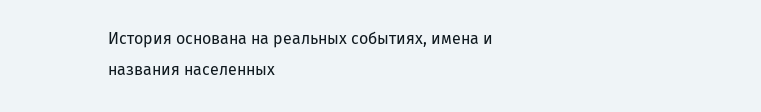История основана на реальных событиях, имена и названия населенных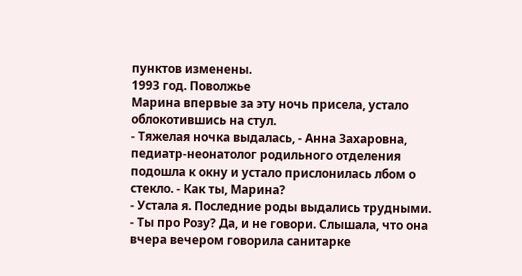пунктов изменены.
1993 год. Поволжье
Марина впервые за эту ночь присела, устало облокотившись на стул.
- Тяжелая ночка выдалась, - Анна Захаровна, педиатр-неонатолог родильного отделения подошла к окну и устало прислонилась лбом о стекло. - Как ты, Марина?
- Устала я. Последние роды выдались трудными.
- Ты про Розу? Да, и не говори. Слышала, что она вчера вечером говорила санитарке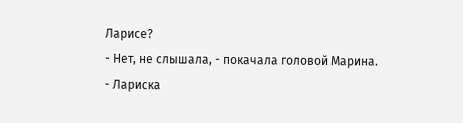Ларисе?
- Нет, не слышала, - покачала головой Марина.
- Лариска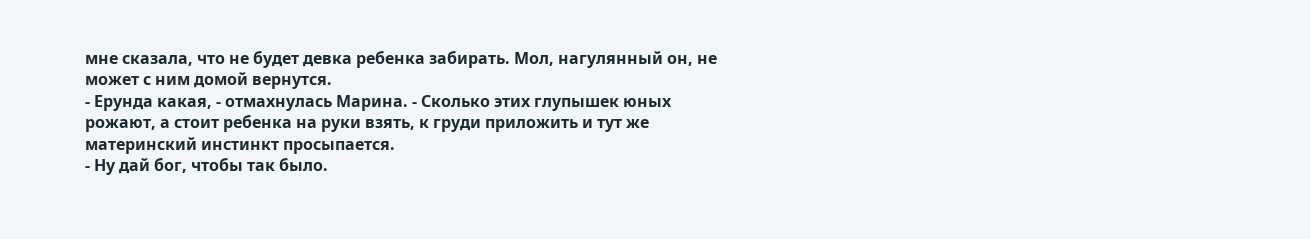мне сказала, что не будет девка ребенка забирать. Мол, нагулянный он, не может с ним домой вернутся.
- Ерунда какая, - отмахнулась Марина. - Сколько этих глупышек юных рожают, а стоит ребенка на руки взять, к груди приложить и тут же материнский инстинкт просыпается.
- Ну дай бог, чтобы так было.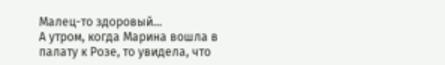Малец-то здоровый...
А утром, когда Марина вошла в палату к Розе, то увидела, что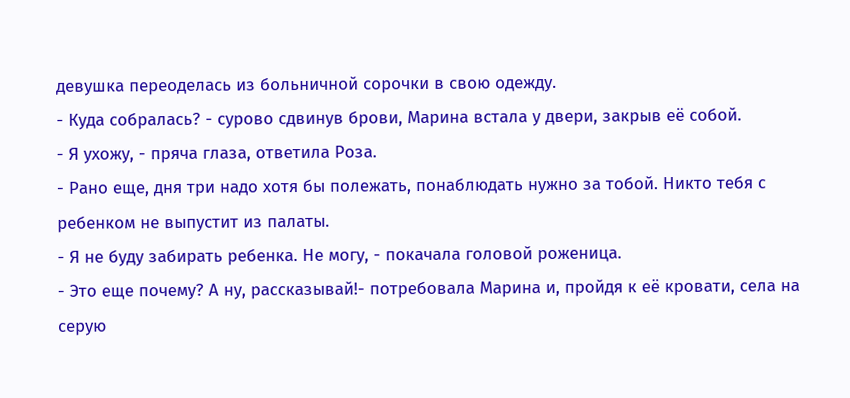девушка переоделась из больничной сорочки в свою одежду.
- Куда собралась? - сурово сдвинув брови, Марина встала у двери, закрыв её собой.
- Я ухожу, - пряча глаза, ответила Роза.
- Рано еще, дня три надо хотя бы полежать, понаблюдать нужно за тобой. Никто тебя с ребенком не выпустит из палаты.
- Я не буду забирать ребенка. Не могу, - покачала головой роженица.
- Это еще почему? А ну, рассказывай!- потребовала Марина и, пройдя к её кровати, села на серую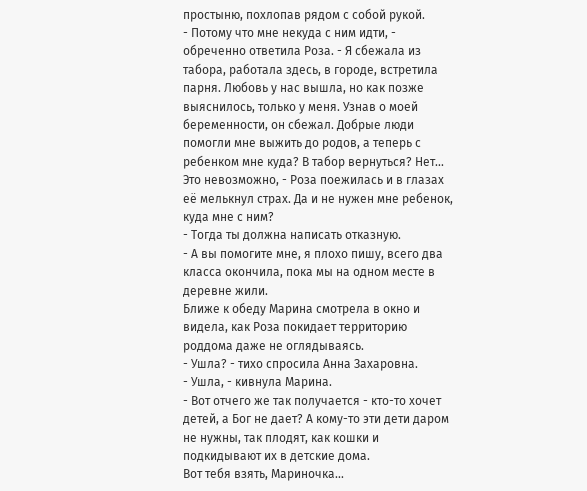простыню, похлопав рядом с собой рукой.
- Потому что мне некуда с ним идти, - обреченно ответила Роза. - Я сбежала из табора, работала здесь, в городе, встретила парня. Любовь у нас вышла, но как позже выяснилось, только у меня. Узнав о моей беременности, он сбежал. Добрые люди помогли мне выжить до родов, а теперь с ребенком мне куда? В табор вернуться? Нет... Это невозможно, - Роза поежилась и в глазах её мелькнул страх. Да и не нужен мне ребенок, куда мне с ним?
- Тогда ты должна написать отказную.
- А вы помогите мне, я плохо пишу, всего два класса окончила, пока мы на одном месте в деревне жили.
Ближе к обеду Марина смотрела в окно и видела, как Роза покидает территорию роддома даже не оглядываясь.
- Ушла? - тихо спросила Анна Захаровна.
- Ушла, - кивнула Марина.
- Вот отчего же так получается - кто-то хочет детей, а Бог не дает? А кому-то эти дети даром не нужны, так плодят, как кошки и подкидывают их в детские дома.
Вот тебя взять, Мариночка...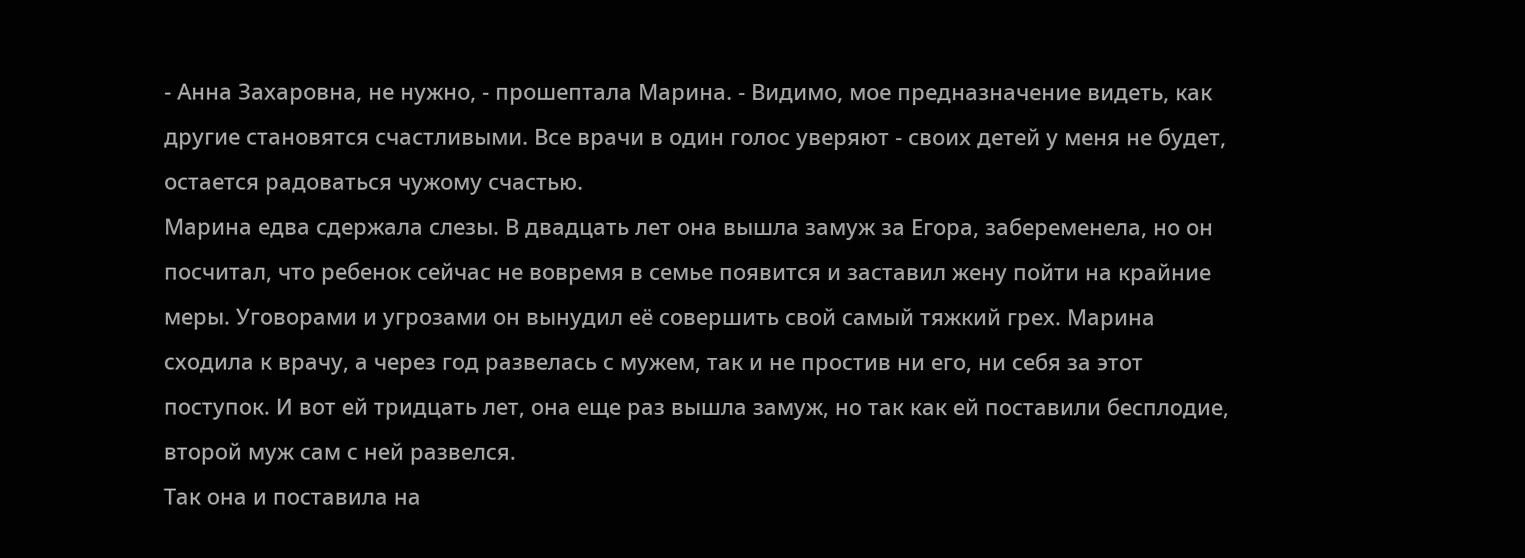- Анна Захаровна, не нужно, - прошептала Марина. - Видимо, мое предназначение видеть, как другие становятся счастливыми. Все врачи в один голос уверяют - своих детей у меня не будет, остается радоваться чужому счастью.
Марина едва сдержала слезы. В двадцать лет она вышла замуж за Егора, забеременела, но он посчитал, что ребенок сейчас не вовремя в семье появится и заставил жену пойти на крайние меры. Уговорами и угрозами он вынудил её совершить свой самый тяжкий грех. Марина сходила к врачу, а через год развелась с мужем, так и не простив ни его, ни себя за этот поступок. И вот ей тридцать лет, она еще раз вышла замуж, но так как ей поставили бесплодие, второй муж сам с ней развелся.
Так она и поставила на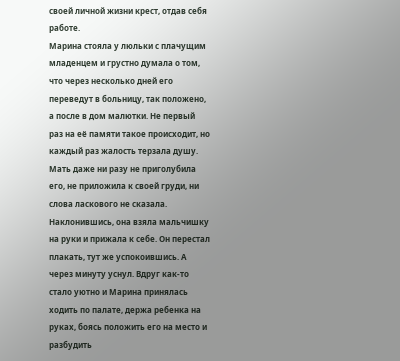своей личной жизни крест, отдав себя работе.
Марина стояла у люльки с плачущим младенцем и грустно думала о том, что через несколько дней его переведут в больницу, так положено, а после в дом малютки. Не первый раз на её памяти такое происходит, но каждый раз жалость терзала душу. Мать даже ни разу не приголубила его, не приложила к своей груди, ни слова ласкового не сказала. Наклонившись, она взяла мальчишку на руки и прижала к себе. Он перестал плакать, тут же успокоившись. А через минуту уснул. Вдруг как-то стало уютно и Марина принялась ходить по палате, держа ребенка на руках, боясь положить его на место и разбудить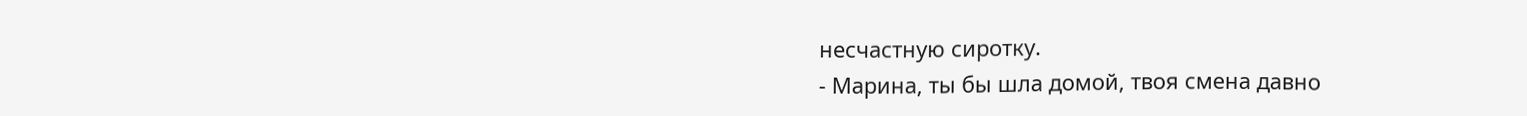несчастную сиротку.
- Марина, ты бы шла домой, твоя смена давно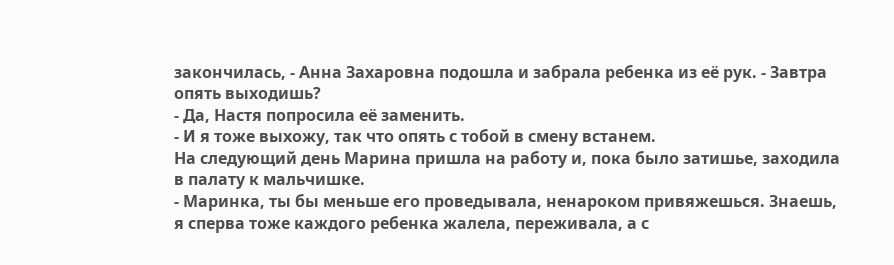закончилась, - Анна Захаровна подошла и забрала ребенка из её рук. - Завтра опять выходишь?
- Да, Настя попросила её заменить.
- И я тоже выхожу, так что опять с тобой в смену встанем.
На следующий день Марина пришла на работу и, пока было затишье, заходила в палату к мальчишке.
- Маринка, ты бы меньше его проведывала, ненароком привяжешься. Знаешь, я сперва тоже каждого ребенка жалела, переживала, а с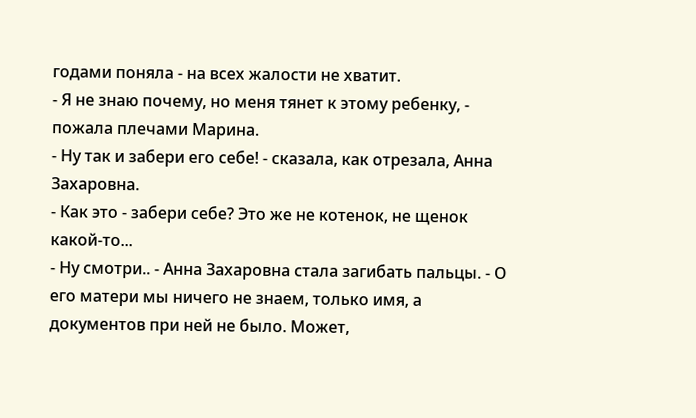годами поняла - на всех жалости не хватит.
- Я не знаю почему, но меня тянет к этому ребенку, - пожала плечами Марина.
- Ну так и забери его себе! - сказала, как отрезала, Анна Захаровна.
- Как это - забери себе? Это же не котенок, не щенок какой-то...
- Ну смотри.. - Анна Захаровна стала загибать пальцы. - О его матери мы ничего не знаем, только имя, а документов при ней не было. Может,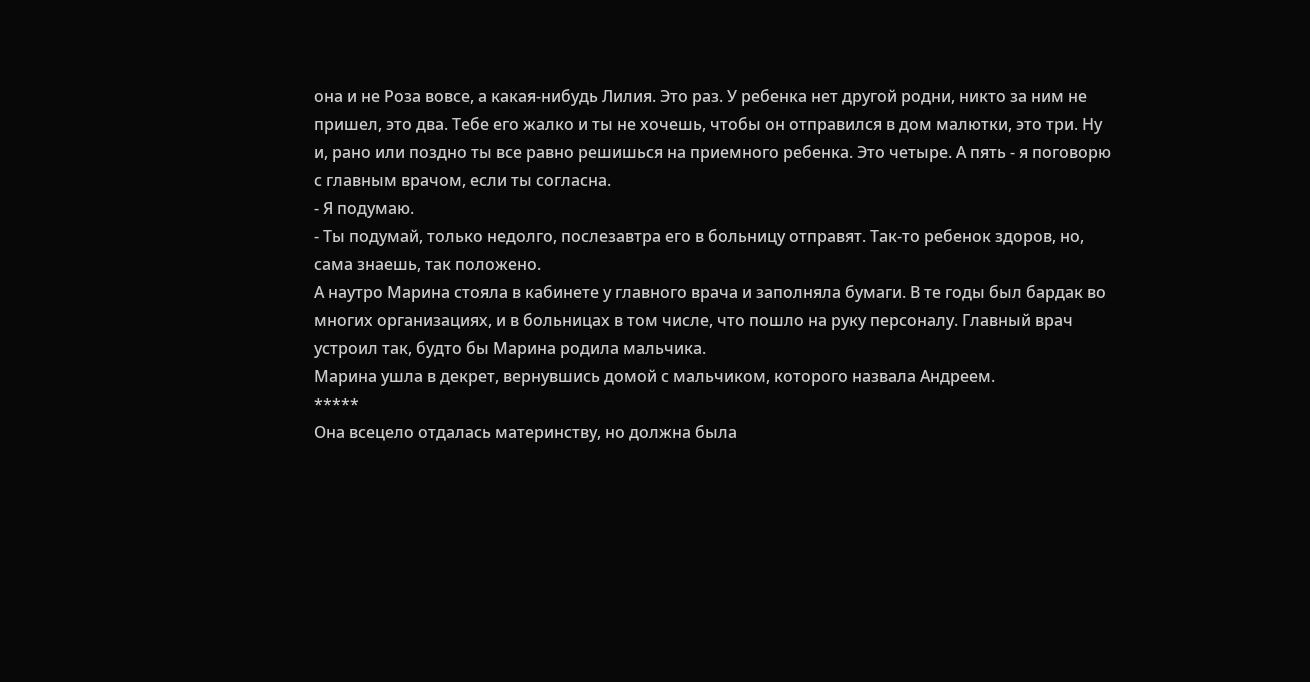она и не Роза вовсе, а какая-нибудь Лилия. Это раз. У ребенка нет другой родни, никто за ним не пришел, это два. Тебе его жалко и ты не хочешь, чтобы он отправился в дом малютки, это три. Ну и, рано или поздно ты все равно решишься на приемного ребенка. Это четыре. А пять - я поговорю с главным врачом, если ты согласна.
- Я подумаю.
- Ты подумай, только недолго, послезавтра его в больницу отправят. Так-то ребенок здоров, но, сама знаешь, так положено.
А наутро Марина стояла в кабинете у главного врача и заполняла бумаги. В те годы был бардак во многих организациях, и в больницах в том числе, что пошло на руку персоналу. Главный врач устроил так, будто бы Марина родила мальчика.
Марина ушла в декрет, вернувшись домой с мальчиком, которого назвала Андреем.
*****
Она всецело отдалась материнству, но должна была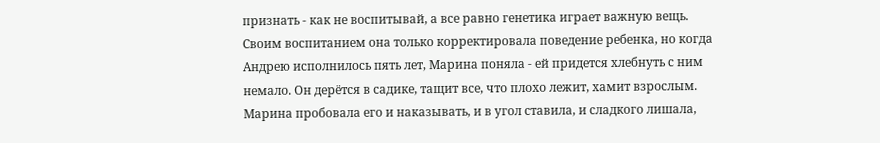признать - как не воспитывай, а все равно генетика играет важную вещь. Своим воспитанием она только корректировала поведение ребенка, но когда Андрею исполнилось пять лет, Марина поняла - ей придется хлебнуть с ним немало. Он дерётся в садике, тащит все, что плохо лежит, хамит взрослым. Марина пробовала его и наказывать, и в угол ставила, и сладкого лишала,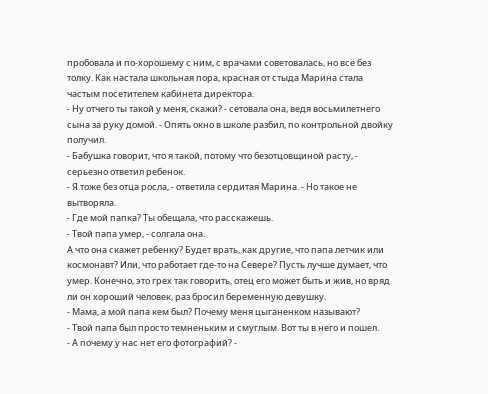пробовала и по-хорошему с ним, с врачами советовалась, но всё без толку. Как настала школьная пора, красная от стыда Марина стала частым посетителем кабинета директора.
- Ну отчего ты такой у меня, скажи? - сетовала она, ведя восьмилетнего сына за руку домой. - Опять окно в школе разбил, по контрольной двойку получил.
- Бабушка говорит, что я такой, потому что безотцовщиной расту, - серьезно ответил ребенок.
- Я тоже без отца росла, - ответила сердитая Марина. - Но такое не вытворяла.
- Где мой папка? Ты обещала, что расскажешь.
- Твой папа умер, - солгала она.
А что она скажет ребенку? Будет врать, как другие, что папа летчик или космонавт? Или, что работает где-то на Севере? Пусть лучше думает, что умер. Конечно, это грех так говорить, отец его может быть и жив, но вряд ли он хороший человек, раз бросил беременную девушку.
- Мама, а мой папа кем был? Почему меня цыганенком называют?
- Твой папа был просто темненьким и смуглым. Вот ты в него и пошел.
- А почему у нас нет его фотографий? -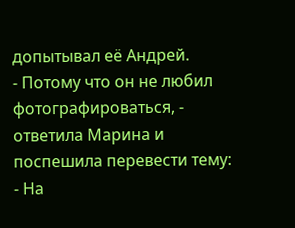допытывал её Андрей.
- Потому что он не любил фотографироваться, - ответила Марина и поспешила перевести тему: - На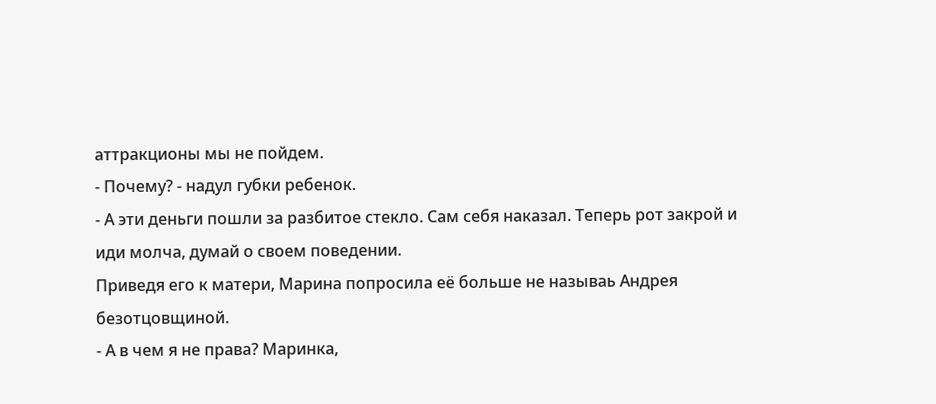аттракционы мы не пойдем.
- Почему? - надул губки ребенок.
- А эти деньги пошли за разбитое стекло. Сам себя наказал. Теперь рот закрой и иди молча, думай о своем поведении.
Приведя его к матери, Марина попросила её больше не называь Андрея безотцовщиной.
- А в чем я не права? Маринка,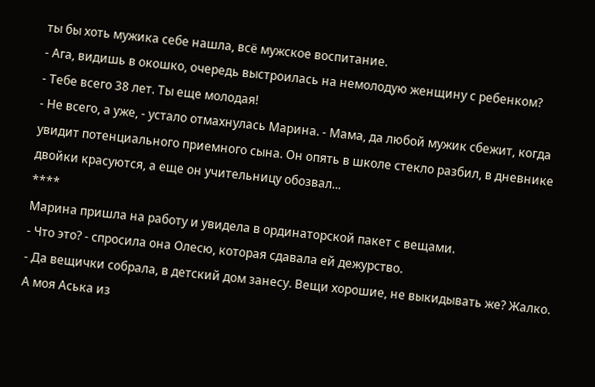ты бы хоть мужика себе нашла, всё мужское воспитание.
- Ага, видишь в окошко, очередь выстроилась на немолодую женщину с ребенком?
- Тебе всего 38 лет. Ты еще молодая!
- Не всего, а уже, - устало отмахнулась Марина. - Мама, да любой мужик сбежит, когда увидит потенциального приемного сына. Он опять в школе стекло разбил, в дневнике двойки красуются, а еще он учительницу обозвал...
****
Марина пришла на работу и увидела в ординаторской пакет с вещами.
- Что это? - спросила она Олесю, которая сдавала ей дежурство.
- Да вещички собрала, в детский дом занесу. Вещи хорошие, не выкидывать же? Жалко. А моя Аська из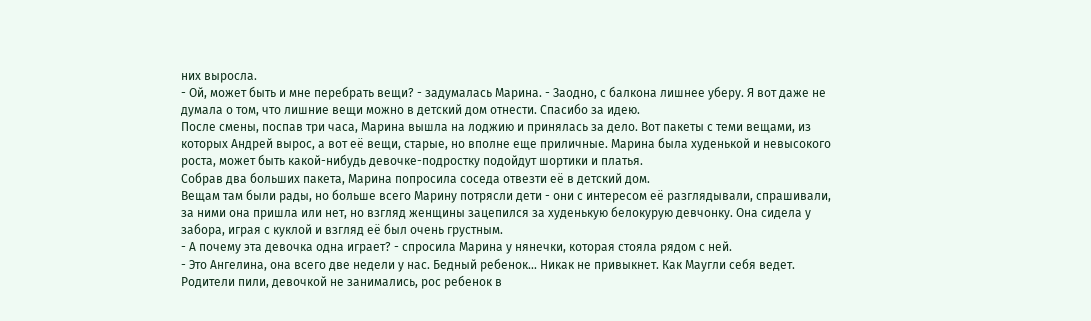них выросла.
- Ой, может быть и мне перебрать вещи? - задумалась Марина. - Заодно, с балкона лишнее уберу. Я вот даже не думала о том, что лишние вещи можно в детский дом отнести. Спасибо за идею.
После смены, поспав три часа, Марина вышла на лоджию и принялась за дело. Вот пакеты с теми вещами, из которых Андрей вырос, а вот её вещи, старые, но вполне еще приличные. Марина была худенькой и невысокого роста, может быть какой-нибудь девочке-подростку подойдут шортики и платья.
Собрав два больших пакета, Марина попросила соседа отвезти её в детский дом.
Вещам там были рады, но больше всего Марину потрясли дети - они с интересом её разглядывали, спрашивали, за ними она пришла или нет, но взгляд женщины зацепился за худенькую белокурую девчонку. Она сидела у забора, играя с куклой и взгляд её был очень грустным.
- А почему эта девочка одна играет? - спросила Марина у нянечки, которая стояла рядом с ней.
- Это Ангелина, она всего две недели у нас. Бедный ребенок... Никак не привыкнет. Как Маугли себя ведет. Родители пили, девочкой не занимались, рос ребенок в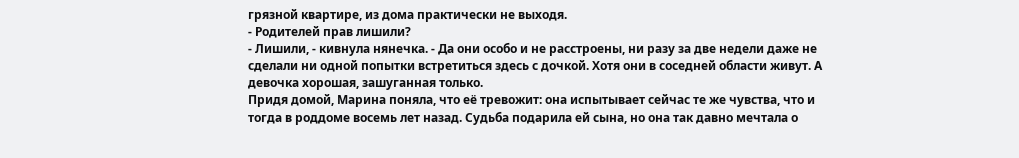грязной квартире, из дома практически не выходя.
- Родителей прав лишили?
- Лишили, - кивнула нянечка. - Да они особо и не расстроены, ни разу за две недели даже не сделали ни одной попытки встретиться здесь с дочкой. Хотя они в соседней области живут. А девочка хорошая, зашуганная только.
Придя домой, Марина поняла, что её тревожит: она испытывает сейчас те же чувства, что и тогда в роддоме восемь лет назад. Судьба подарила ей сына, но она так давно мечтала о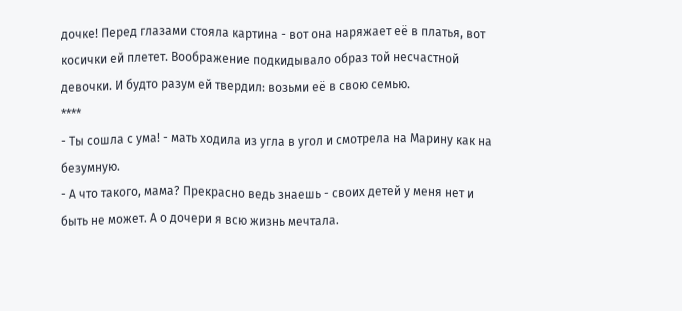дочке! Перед глазами стояла картина - вот она наряжает её в платья, вот косички ей плетет. Воображение подкидывало образ той несчастной девочки. И будто разум ей твердил: возьми её в свою семью.
****
- Ты сошла с ума! - мать ходила из угла в угол и смотрела на Марину как на безумную.
- А что такого, мама? Прекрасно ведь знаешь - своих детей у меня нет и быть не может. А о дочери я всю жизнь мечтала.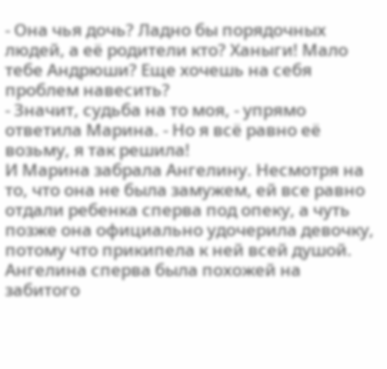- Она чья дочь? Ладно бы порядочных людей, а её родители кто? Ханыги! Мало тебе Андрюши? Еще хочешь на себя проблем навесить?
- Значит, судьба на то моя, - упрямо ответила Марина. - Но я всё равно её возьму, я так решила!
И Марина забрала Ангелину. Несмотря на то, что она не была замужем, ей все равно отдали ребенка сперва под опеку, а чуть позже она официально удочерила девочку, потому что прикипела к ней всей душой. Ангелина сперва была похожей на забитого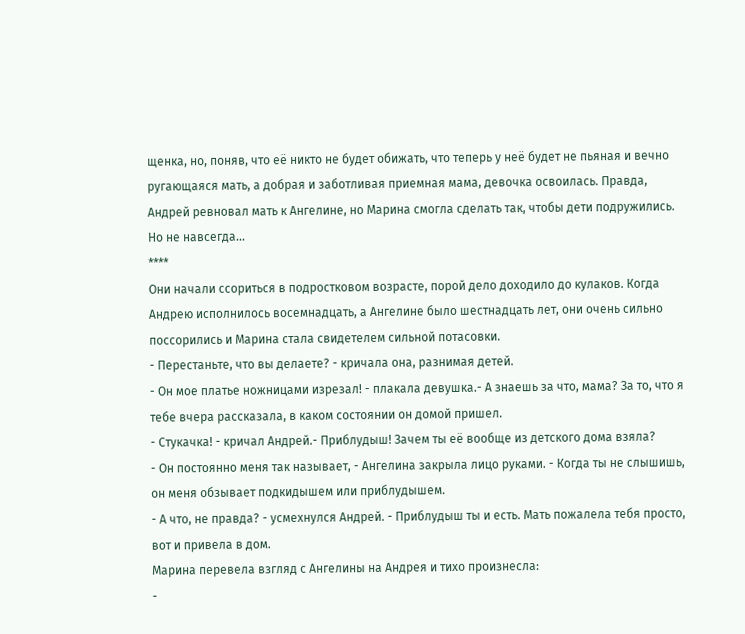щенка, но, поняв, что её никто не будет обижать, что теперь у неё будет не пьяная и вечно ругающаяся мать, а добрая и заботливая приемная мама, девочка освоилась. Правда, Андрей ревновал мать к Ангелине, но Марина смогла сделать так, чтобы дети подружились. Но не навсегда...
****
Они начали ссориться в подростковом возрасте, порой дело доходило до кулаков. Когда Андрею исполнилось восемнадцать, а Ангелине было шестнадцать лет, они очень сильно поссорились и Марина стала свидетелем сильной потасовки.
- Перестаньте, что вы делаете? - кричала она, разнимая детей.
- Он мое платье ножницами изрезал! - плакала девушка.- А знаешь за что, мама? За то, что я тебе вчера рассказала, в каком состоянии он домой пришел.
- Стукачка! - кричал Андрей.- Приблудыш! Зачем ты её вообще из детского дома взяла?
- Он постоянно меня так называет, - Ангелина закрыла лицо руками. - Когда ты не слышишь, он меня обзывает подкидышем или приблудышем.
- А что, не правда? - усмехнулся Андрей. - Приблудыш ты и есть. Мать пожалела тебя просто, вот и привела в дом.
Марина перевела взгляд с Ангелины на Андрея и тихо произнесла:
-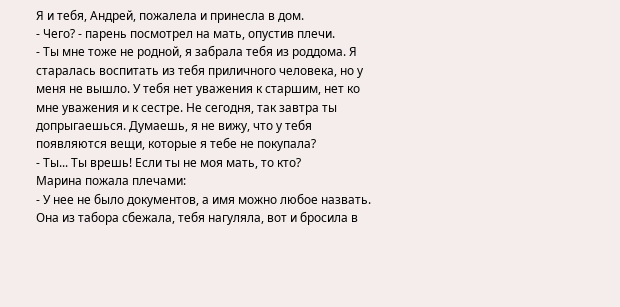Я и тебя, Андрей, пожалела и принесла в дом.
- Чего? - парень посмотрел на мать, опустив плечи.
- Ты мне тоже не родной, я забрала тебя из роддома. Я старалась воспитать из тебя приличного человека, но у меня не вышло. У тебя нет уважения к старшим, нет ко мне уважения и к сестре. Не сегодня, так завтра ты допрыгаешься. Думаешь, я не вижу, что у тебя появляются вещи, которые я тебе не покупала?
- Ты... Ты врешь! Если ты не моя мать, то кто?
Марина пожала плечами:
- У нее не было документов, а имя можно любое назвать. Она из табора сбежала, тебя нагуляла, вот и бросила в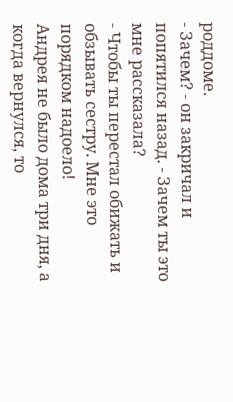роддоме.
- Зачем? - он закричал и попятился назад. - Зачем ты это мне рассказала?
- Чтобы ты перестал обижать и обзывать сестру. Мне это порядком надоело!
Андрея не было дома три дня, а когда вернулся, то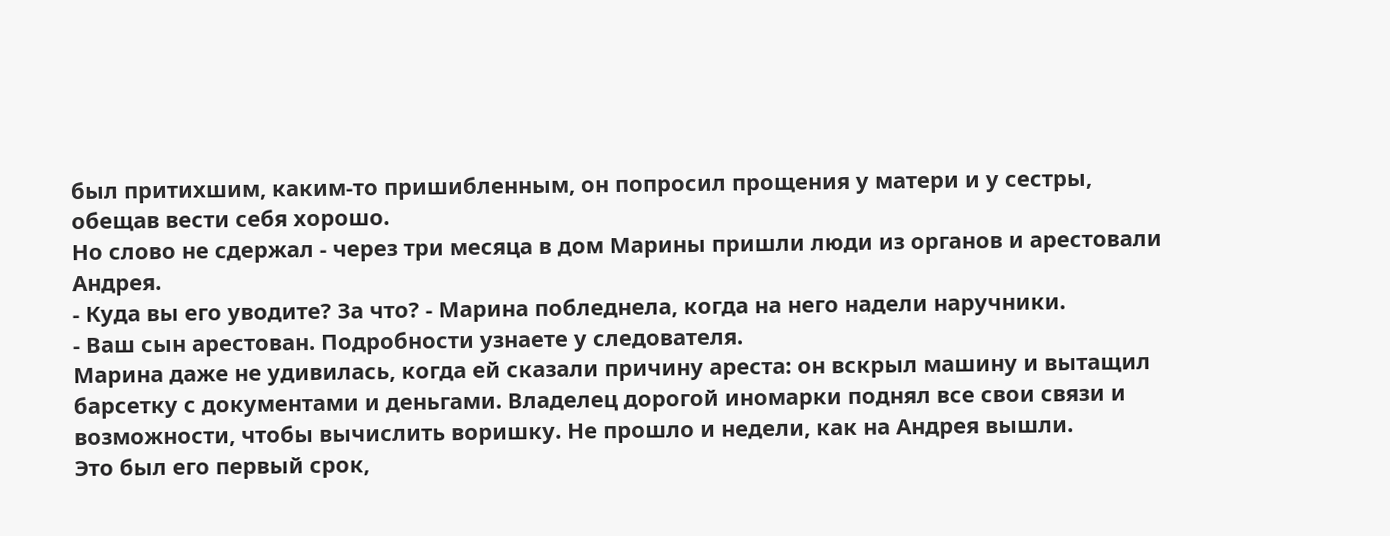был притихшим, каким-то пришибленным, он попросил прощения у матери и у сестры, обещав вести себя хорошо.
Но слово не сдержал - через три месяца в дом Марины пришли люди из органов и арестовали Андрея.
- Куда вы его уводите? За что? - Марина побледнела, когда на него надели наручники.
- Ваш сын арестован. Подробности узнаете у следователя.
Марина даже не удивилась, когда ей сказали причину ареста: он вскрыл машину и вытащил барсетку с документами и деньгами. Владелец дорогой иномарки поднял все свои связи и возможности, чтобы вычислить воришку. Не прошло и недели, как на Андрея вышли.
Это был его первый срок,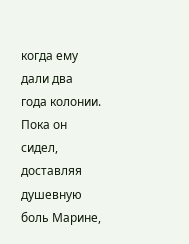когда ему дали два года колонии. Пока он сидел, доставляя душевную боль Марине,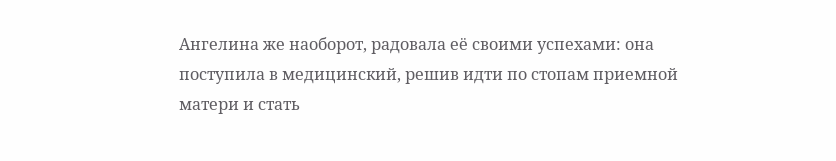Ангелина же наоборот, радовала её своими успехами: она поступила в медицинский, решив идти по стопам приемной матери и стать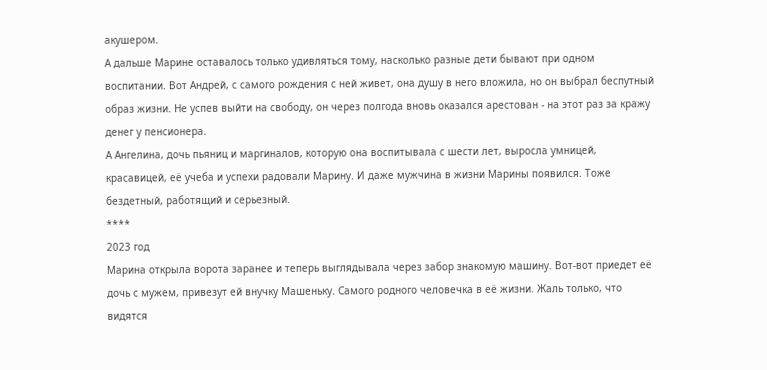акушером.
А дальше Марине оставалось только удивляться тому, насколько разные дети бывают при одном воспитании. Вот Андрей, с самого рождения с ней живет, она душу в него вложила, но он выбрал беспутный образ жизни. Не успев выйти на свободу, он через полгода вновь оказался арестован - на этот раз за кражу денег у пенсионера.
А Ангелина, дочь пьяниц и маргиналов, которую она воспитывала с шести лет, выросла умницей, красавицей, её учеба и успехи радовали Марину. И даже мужчина в жизни Марины появился. Тоже бездетный, работящий и серьезный.
****
2023 год
Марина открыла ворота заранее и теперь выглядывала через забор знакомую машину. Вот-вот приедет её дочь с мужем, привезут ей внучку Машеньку. Самого родного человечка в её жизни. Жаль только, что видятся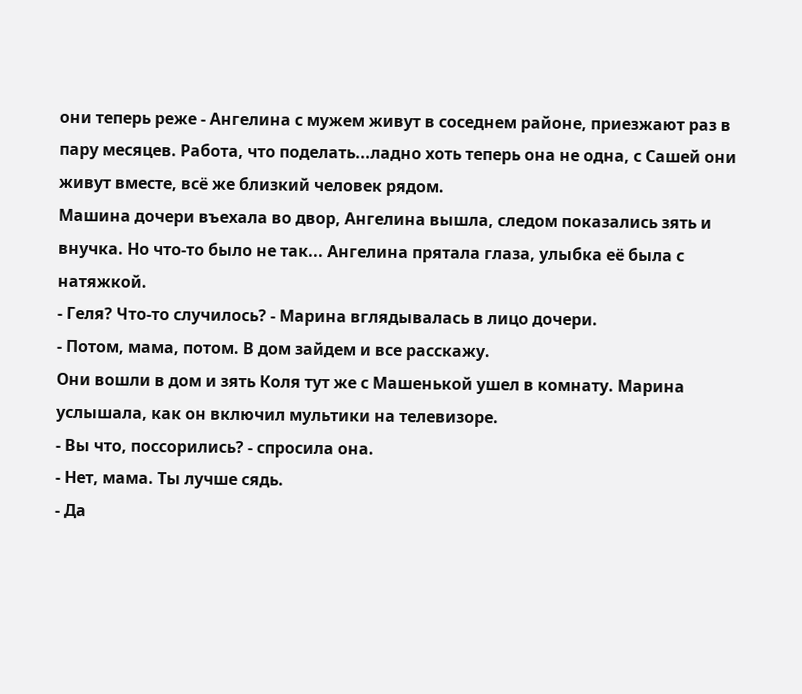они теперь реже - Ангелина с мужем живут в соседнем районе, приезжают раз в пару месяцев. Работа, что поделать...ладно хоть теперь она не одна, с Сашей они живут вместе, всё же близкий человек рядом.
Машина дочери въехала во двор, Ангелина вышла, следом показались зять и внучка. Но что-то было не так... Ангелина прятала глаза, улыбка её была с натяжкой.
- Геля? Что-то случилось? - Марина вглядывалась в лицо дочери.
- Потом, мама, потом. В дом зайдем и все расскажу.
Они вошли в дом и зять Коля тут же с Машенькой ушел в комнату. Марина услышала, как он включил мультики на телевизоре.
- Вы что, поссорились? - спросила она.
- Нет, мама. Ты лучше сядь.
- Да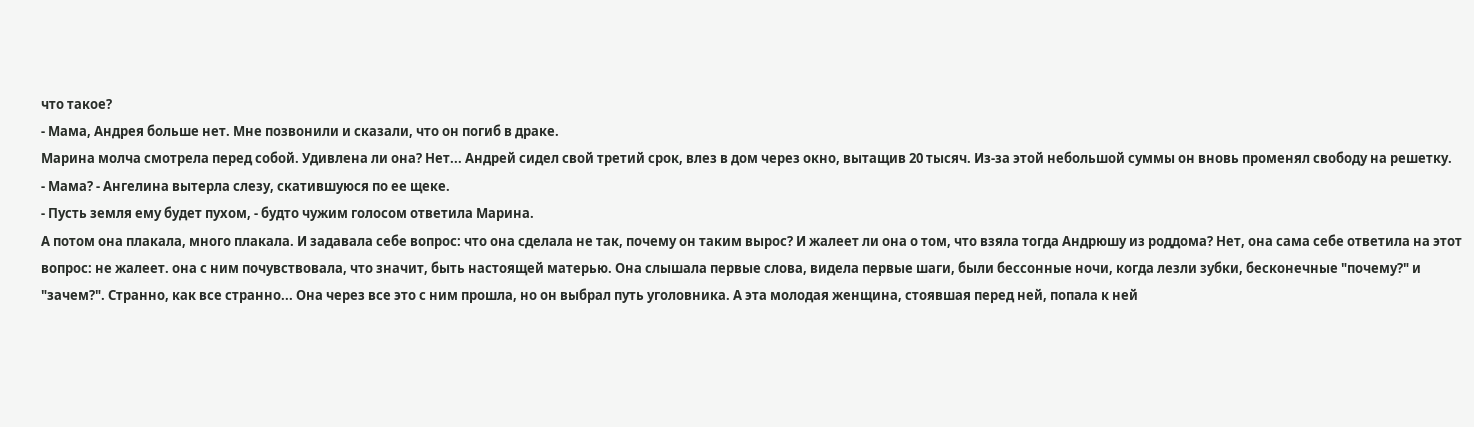что такое?
- Мама, Андрея больше нет. Мне позвонили и сказали, что он погиб в драке.
Марина молча смотрела перед собой. Удивлена ли она? Нет... Андрей сидел свой третий срок, влез в дом через окно, вытащив 20 тысяч. Из-за этой небольшой суммы он вновь променял свободу на решетку.
- Мама? - Ангелина вытерла слезу, скатившуюся по ее щеке.
- Пусть земля ему будет пухом, - будто чужим голосом ответила Марина.
А потом она плакала, много плакала. И задавала себе вопрос: что она сделала не так, почему он таким вырос? И жалеет ли она о том, что взяла тогда Андрюшу из роддома? Нет, она сама себе ответила на этот вопрос: не жалеет. она с ним почувствовала, что значит, быть настоящей матерью. Она слышала первые слова, видела первые шаги, были бессонные ночи, когда лезли зубки, бесконечные "почему?" и "зачем?". Странно, как все странно... Она через все это с ним прошла, но он выбрал путь уголовника. А эта молодая женщина, стоявшая перед ней, попала к ней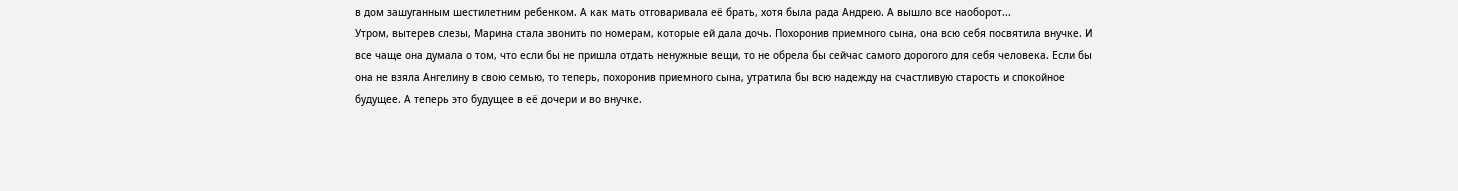в дом зашуганным шестилетним ребенком. А как мать отговаривала её брать, хотя была рада Андрею. А вышло все наоборот...
Утром, вытерев слезы, Марина стала звонить по номерам, которые ей дала дочь. Похоронив приемного сына, она всю себя посвятила внучке. И все чаще она думала о том, что если бы не пришла отдать ненужные вещи, то не обрела бы сейчас самого дорогого для себя человека. Если бы она не взяла Ангелину в свою семью, то теперь, похоронив приемного сына, утратила бы всю надежду на счастливую старость и спокойное будущее. А теперь это будущее в её дочери и во внучке.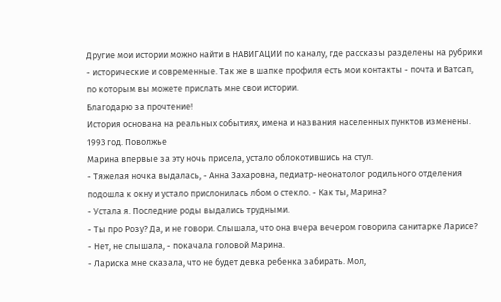Другие мои истории можно найти в НАВИГАЦИИ по каналу, где рассказы разделены на рубрики - исторические и современные. Так же в шапке профиля есть мои контакты - почта и Ватсап, по которым вы можете прислать мне свои истории.
Благодарю за прочтение!
История основана на реальных событиях, имена и названия населенных пунктов изменены.
1993 год. Поволжье
Марина впервые за эту ночь присела, устало облокотившись на стул.
- Тяжелая ночка выдалась, - Анна Захаровна, педиатр-неонатолог родильного отделения подошла к окну и устало прислонилась лбом о стекло. - Как ты, Марина?
- Устала я. Последние роды выдались трудными.
- Ты про Розу? Да, и не говори. Слышала, что она вчера вечером говорила санитарке Ларисе?
- Нет, не слышала, - покачала головой Марина.
- Лариска мне сказала, что не будет девка ребенка забирать. Мол,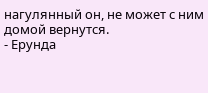нагулянный он, не может с ним домой вернутся.
- Ерунда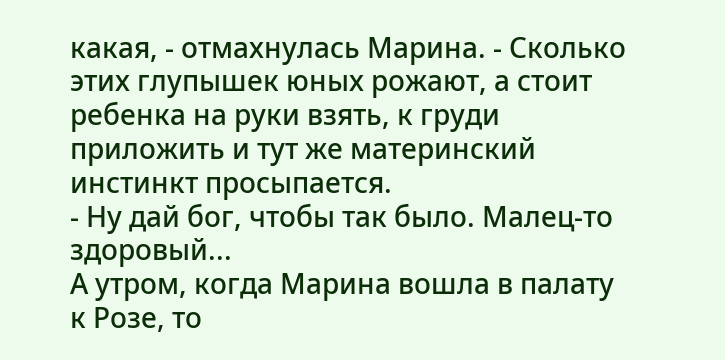какая, - отмахнулась Марина. - Сколько этих глупышек юных рожают, а стоит ребенка на руки взять, к груди приложить и тут же материнский инстинкт просыпается.
- Ну дай бог, чтобы так было. Малец-то здоровый...
А утром, когда Марина вошла в палату к Розе, то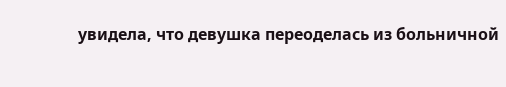увидела, что девушка переоделась из больничной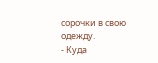сорочки в свою одежду.
- Куда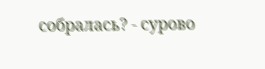собралась? - сурово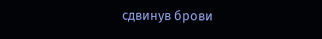сдвинув брови